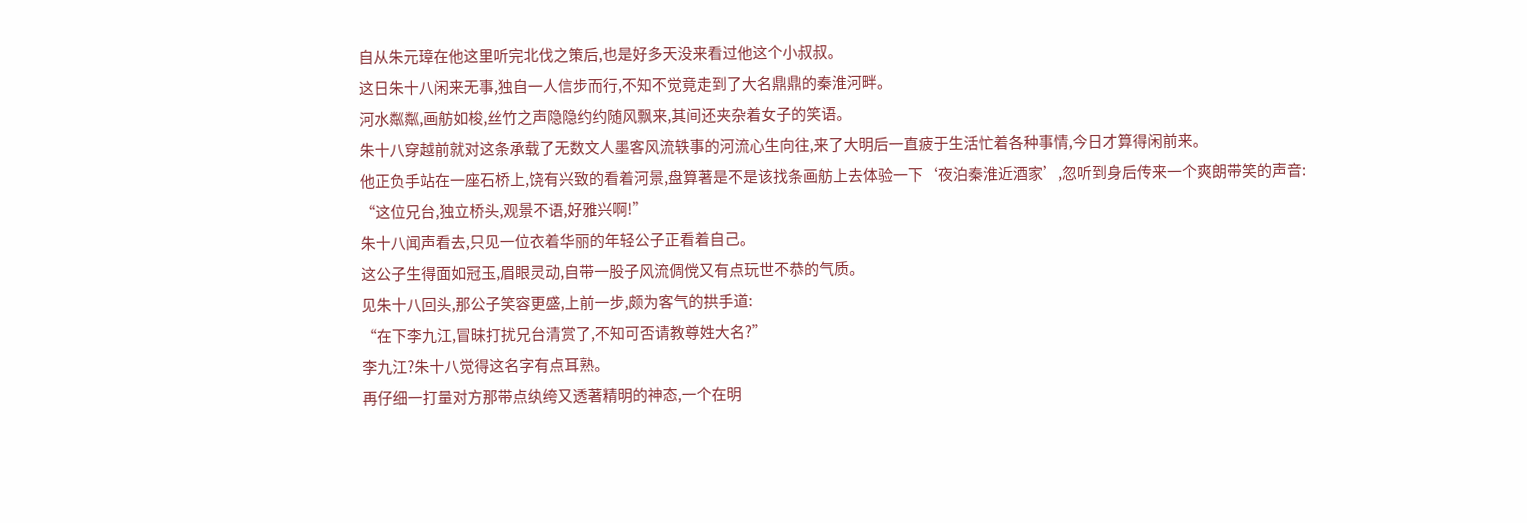自从朱元璋在他这里听完北伐之策后,也是好多天没来看过他这个小叔叔。
这日朱十八闲来无事,独自一人信步而行,不知不觉竟走到了大名鼎鼎的秦淮河畔。
河水粼粼,画舫如梭,丝竹之声隐隐约约随风飘来,其间还夹杂着女子的笑语。
朱十八穿越前就对这条承载了无数文人墨客风流轶事的河流心生向往,来了大明后一直疲于生活忙着各种事情,今日才算得闲前来。
他正负手站在一座石桥上,饶有兴致的看着河景,盘算著是不是该找条画舫上去体验一下‘夜泊秦淮近酒家’,忽听到身后传来一个爽朗带笑的声音:
“这位兄台,独立桥头,观景不语,好雅兴啊!”
朱十八闻声看去,只见一位衣着华丽的年轻公子正看着自己。
这公子生得面如冠玉,眉眼灵动,自带一股子风流倜傥又有点玩世不恭的气质。
见朱十八回头,那公子笑容更盛,上前一步,颇为客气的拱手道:
“在下李九江,冒昧打扰兄台清赏了,不知可否请教尊姓大名?”
李九江?朱十八觉得这名字有点耳熟。
再仔细一打量对方那带点纨绔又透著精明的神态,一个在明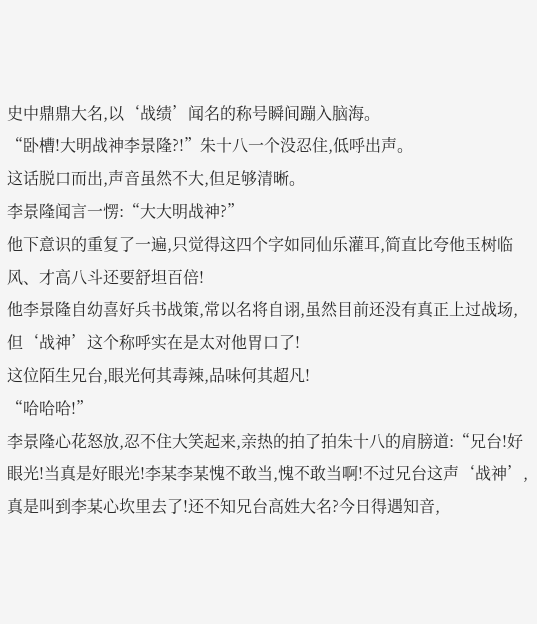史中鼎鼎大名,以‘战绩’闻名的称号瞬间蹦入脑海。
“卧槽!大明战神李景隆?!”朱十八一个没忍住,低呼出声。
这话脱口而出,声音虽然不大,但足够清晰。
李景隆闻言一愣:“大大明战神?”
他下意识的重复了一遍,只觉得这四个字如同仙乐灌耳,简直比夸他玉树临风、才高八斗还要舒坦百倍!
他李景隆自幼喜好兵书战策,常以名将自诩,虽然目前还没有真正上过战场,但‘战神’这个称呼实在是太对他胃口了!
这位陌生兄台,眼光何其毒辣,品味何其超凡!
“哈哈哈!”
李景隆心花怒放,忍不住大笑起来,亲热的拍了拍朱十八的肩膀道:“兄台!好眼光!当真是好眼光!李某李某愧不敢当,愧不敢当啊!不过兄台这声‘战神’,真是叫到李某心坎里去了!还不知兄台高姓大名?今日得遇知音,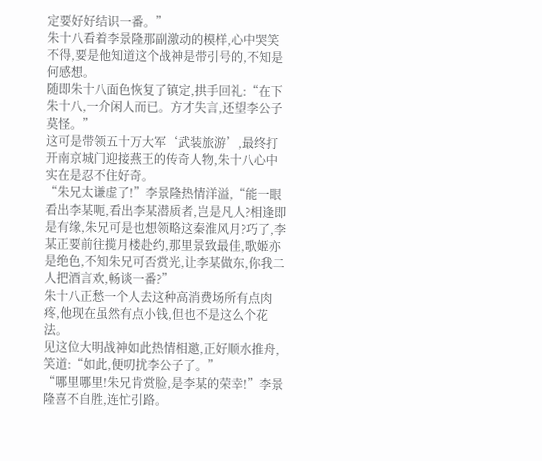定要好好结识一番。”
朱十八看着李景隆那副激动的模样,心中哭笑不得,要是他知道这个战神是带引号的,不知是何感想。
随即朱十八面色恢复了镇定,拱手回礼:“在下朱十八,一介闲人而已。方才失言,还望李公子莫怪。”
这可是带领五十万大军‘武装旅游’,最终打开南京城门迎接燕王的传奇人物,朱十八心中实在是忍不住好奇。
“朱兄太谦虚了!”李景隆热情洋溢,“能一眼看出李某呃,看出李某潜质者,岂是凡人?相逢即是有缘,朱兄可是也想领略这秦淮风月?巧了,李某正要前往揽月楼赴约,那里景致最佳,歌姬亦是绝色,不知朱兄可否赏光,让李某做东,你我二人把酒言欢,畅谈一番?”
朱十八正愁一个人去这种高消费场所有点肉疼,他现在虽然有点小钱,但也不是这么个花法。
见这位大明战神如此热情相邀,正好顺水推舟,笑道:“如此,便叨扰李公子了。”
“哪里哪里!朱兄肯赏脸,是李某的荣幸!”李景隆喜不自胜,连忙引路。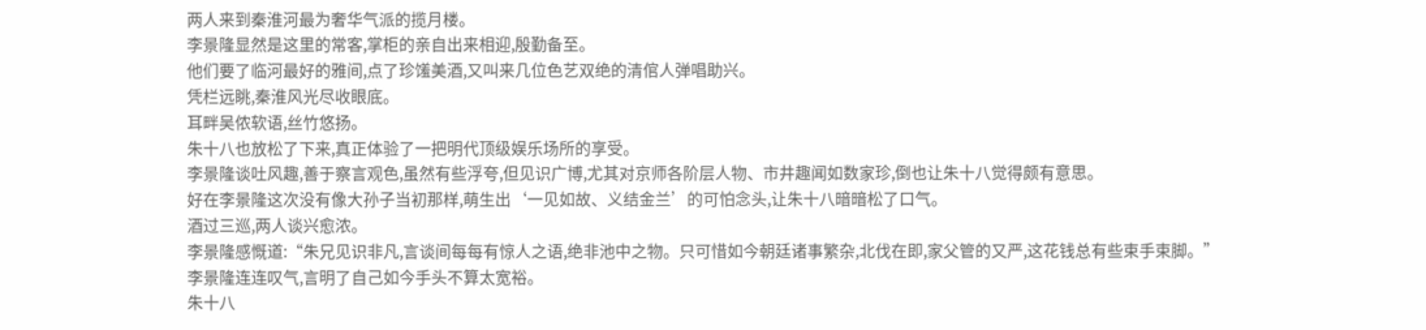两人来到秦淮河最为奢华气派的揽月楼。
李景隆显然是这里的常客,掌柜的亲自出来相迎,殷勤备至。
他们要了临河最好的雅间,点了珍馐美酒,又叫来几位色艺双绝的清倌人弹唱助兴。
凭栏远眺,秦淮风光尽收眼底。
耳畔吴侬软语,丝竹悠扬。
朱十八也放松了下来,真正体验了一把明代顶级娱乐场所的享受。
李景隆谈吐风趣,善于察言观色,虽然有些浮夸,但见识广博,尤其对京师各阶层人物、市井趣闻如数家珍,倒也让朱十八觉得颇有意思。
好在李景隆这次没有像大孙子当初那样,萌生出‘一见如故、义结金兰’的可怕念头,让朱十八暗暗松了口气。
酒过三巡,两人谈兴愈浓。
李景隆感慨道:“朱兄见识非凡,言谈间每每有惊人之语,绝非池中之物。只可惜如今朝廷诸事繁杂,北伐在即,家父管的又严,这花钱总有些束手束脚。”
李景隆连连叹气,言明了自己如今手头不算太宽裕。
朱十八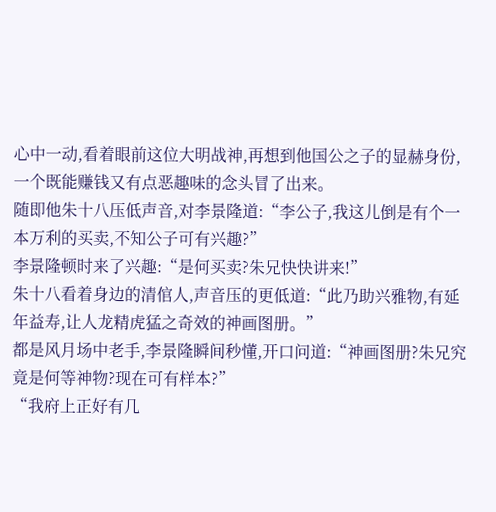心中一动,看着眼前这位大明战神,再想到他国公之子的显赫身份,一个既能赚钱又有点恶趣味的念头冒了出来。
随即他朱十八压低声音,对李景隆道:“李公子,我这儿倒是有个一本万利的买卖,不知公子可有兴趣?”
李景隆顿时来了兴趣:“是何买卖?朱兄快快讲来!”
朱十八看着身边的清倌人,声音压的更低道:“此乃助兴雅物,有延年益寿,让人龙精虎猛之奇效的神画图册。”
都是风月场中老手,李景隆瞬间秒懂,开口问道:“神画图册?朱兄究竟是何等神物?现在可有样本?”
“我府上正好有几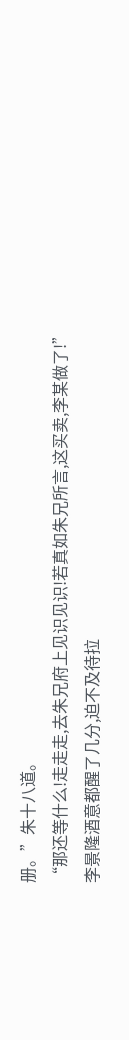册。”朱十八道。
“那还等什么!走走走,去朱兄府上见识见识!若真如朱兄所言,这买卖,李某做了!”
李景隆酒意都醒了几分,迫不及待拉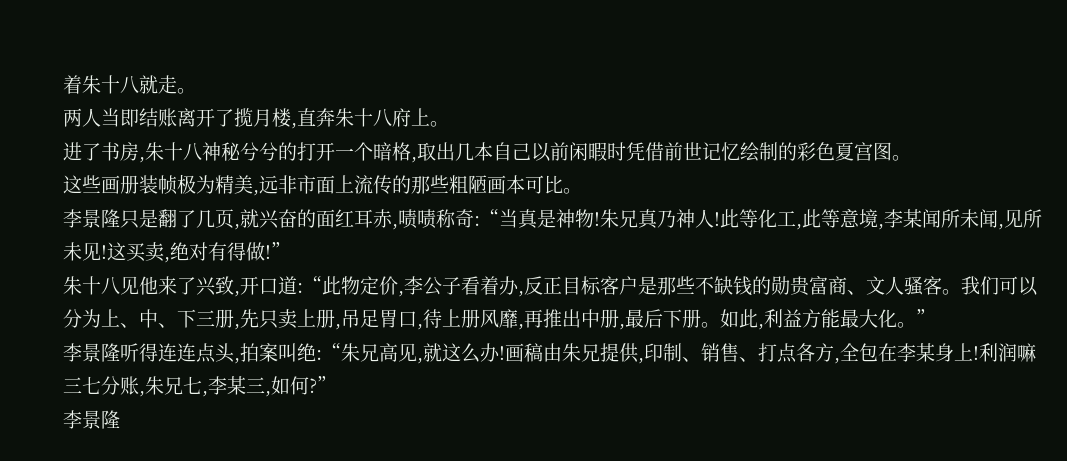着朱十八就走。
两人当即结账离开了揽月楼,直奔朱十八府上。
进了书房,朱十八神秘兮兮的打开一个暗格,取出几本自己以前闲暇时凭借前世记忆绘制的彩色夏宫图。
这些画册装帧极为精美,远非市面上流传的那些粗陋画本可比。
李景隆只是翻了几页,就兴奋的面红耳赤,啧啧称奇:“当真是神物!朱兄真乃神人!此等化工,此等意境,李某闻所未闻,见所未见!这买卖,绝对有得做!”
朱十八见他来了兴致,开口道:“此物定价,李公子看着办,反正目标客户是那些不缺钱的勋贵富商、文人骚客。我们可以分为上、中、下三册,先只卖上册,吊足胃口,待上册风靡,再推出中册,最后下册。如此,利益方能最大化。”
李景隆听得连连点头,拍案叫绝:“朱兄高见,就这么办!画稿由朱兄提供,印制、销售、打点各方,全包在李某身上!利润嘛三七分账,朱兄七,李某三,如何?”
李景隆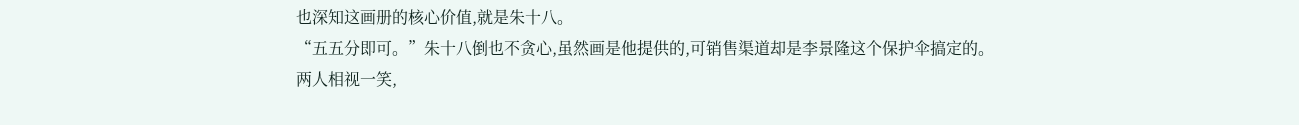也深知这画册的核心价值,就是朱十八。
“五五分即可。”朱十八倒也不贪心,虽然画是他提供的,可销售渠道却是李景隆这个保护伞搞定的。
两人相视一笑,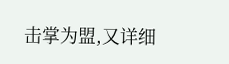击掌为盟,又详细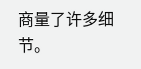商量了许多细节。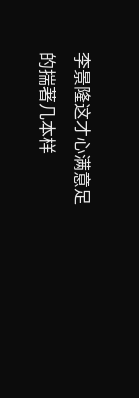李景隆这才心满意足的揣著几本样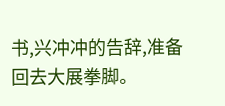书,兴冲冲的告辞,准备回去大展拳脚。